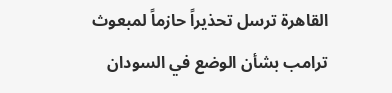القاهرة ترسل تحذيراً حازماً لمبعوث ترامب بشأن الوضع في السودان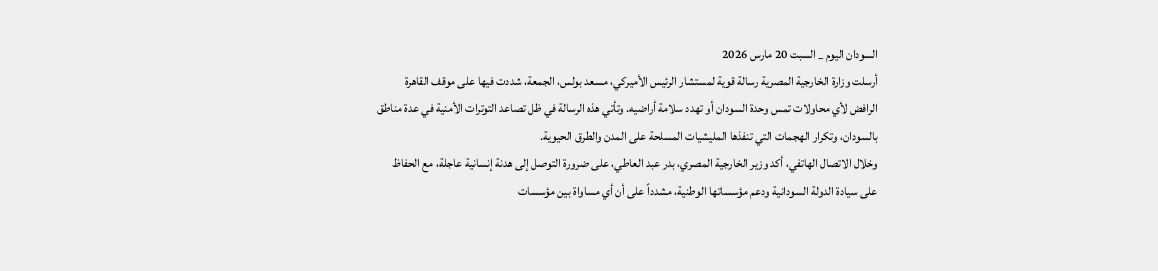السودان اليوم _ السبت 20 مارس 2026
أرسلت وزارة الخارجية المصرية رسالة قوية لمستشار الرئيس الأميركي، مسعد بولس، الجمعة، شددت فيها على موقف القاهرة الرافض لأي محاولات تمس وحدة السودان أو تهدد سلامة أراضيه. وتأتي هذه الرسالة في ظل تصاعد التوترات الأمنية في عدة مناطق بالسودان، وتكرار الهجمات التي تنفذها المليشيات المسلحة على المدن والطرق الحيوية.
وخلال الاتصال الهاتفي، أكد وزير الخارجية المصري، بدر عبد العاطي، على ضرورة التوصل إلى هدنة إنسانية عاجلة، مع الحفاظ على سيادة الدولة السودانية ودعم مؤسساتها الوطنية، مشدداً على أن أي مساواة بين مؤسسات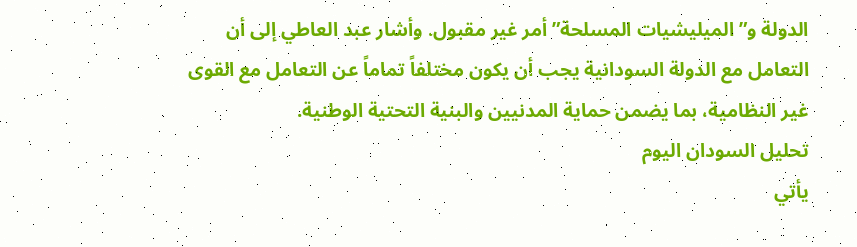الدولة و”الميليشيات المسلحة” أمر غير مقبول. وأشار عبد العاطي إلى أن التعامل مع الدولة السودانية يجب أن يكون مختلفاً تماماً عن التعامل مع القوى غير النظامية، بما يضمن حماية المدنيين والبنية التحتية الوطنية.
تحليل السودان اليوم
يأتي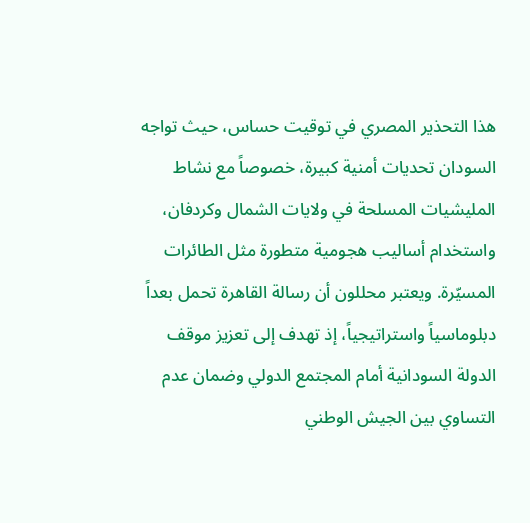هذا التحذير المصري في توقيت حساس، حيث تواجه السودان تحديات أمنية كبيرة، خصوصاً مع نشاط المليشيات المسلحة في ولايات الشمال وكردفان، واستخدام أساليب هجومية متطورة مثل الطائرات المسيّرة. ويعتبر محللون أن رسالة القاهرة تحمل بعداً دبلوماسياً واستراتيجياً، إذ تهدف إلى تعزيز موقف الدولة السودانية أمام المجتمع الدولي وضمان عدم التساوي بين الجيش الوطني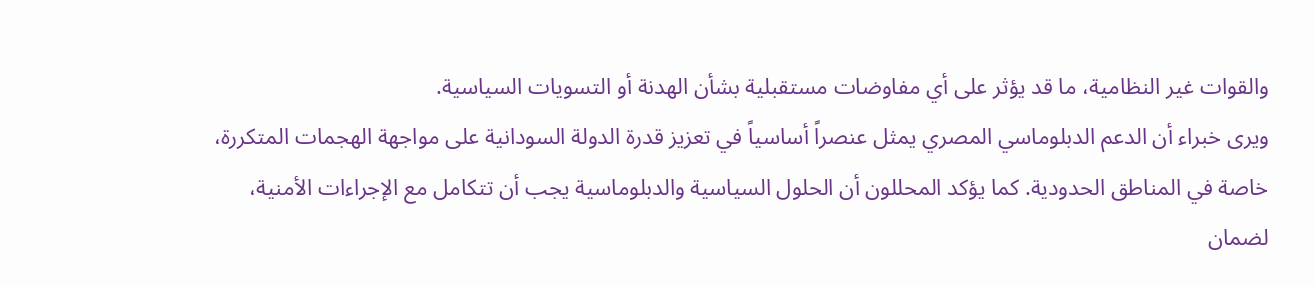والقوات غير النظامية، ما قد يؤثر على أي مفاوضات مستقبلية بشأن الهدنة أو التسويات السياسية.
ويرى خبراء أن الدعم الدبلوماسي المصري يمثل عنصراً أساسياً في تعزيز قدرة الدولة السودانية على مواجهة الهجمات المتكررة، خاصة في المناطق الحدودية. كما يؤكد المحللون أن الحلول السياسية والدبلوماسية يجب أن تتكامل مع الإجراءات الأمنية، لضمان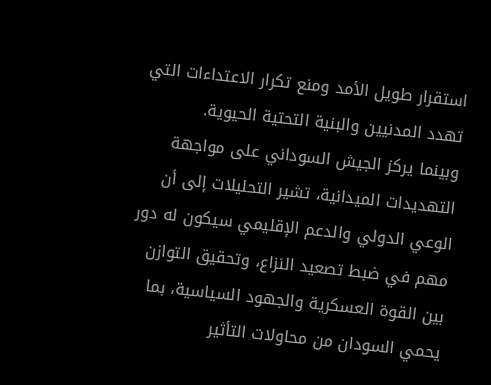استقرار طويل الأمد ومنع تكرار الاعتداءات التي تهدد المدنيين والبنية التحتية الحيوية.
وبينما يركز الجيش السوداني على مواجهة التهديدات الميدانية، تشير التحليلات إلى أن الوعي الدولي والدعم الإقليمي سيكون له دور مهم في ضبط تصعيد النزاع، وتحقيق التوازن بين القوة العسكرية والجهود السياسية، بما يحمي السودان من محاولات التأثير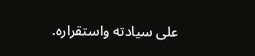على سيادته واستقراره.